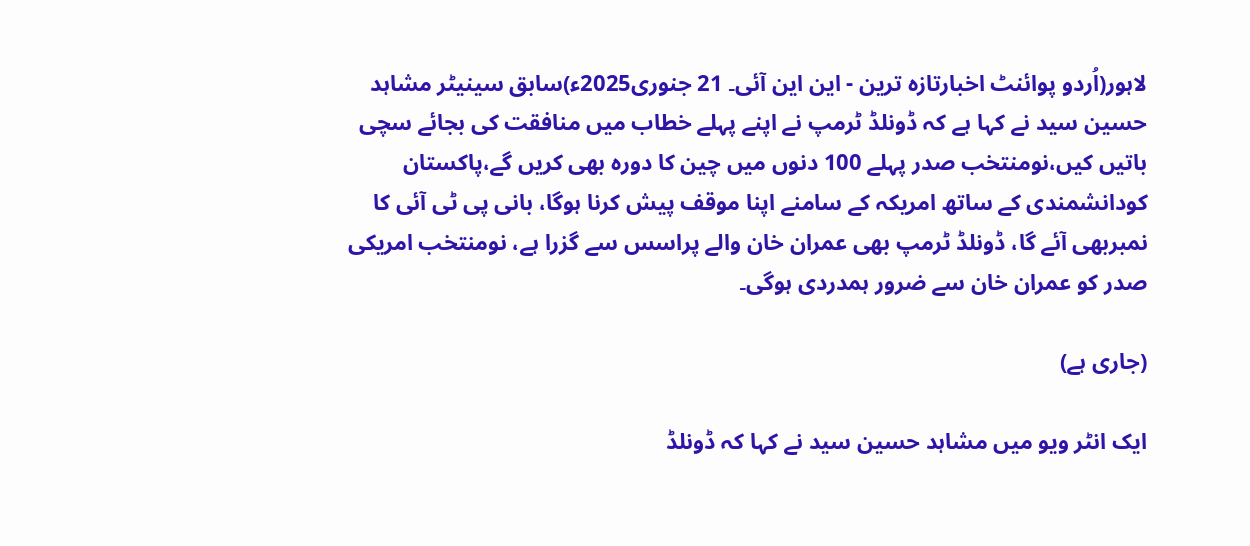لاہور(اُردو پوائنٹ اخبارتازہ ترین - این این آئی۔ 21 جنوری2025ء)سابق سینیٹر مشاہد حسین سید نے کہا ہے کہ ڈونلڈ ٹرمپ نے اپنے پہلے خطاب میں منافقت کی بجائے سچی باتیں کیں،نومنتخب صدر پہلے 100 دنوں میں چین کا دورہ بھی کریں گے،پاکستان کودانشمندی کے ساتھ امریکہ کے سامنے اپنا موقف پیش کرنا ہوگا، بانی پی ٹی آئی کا نمبربھی آئے گا، ڈونلڈ ٹرمپ بھی عمران خان والے پراسس سے گزرا ہے، نومنتخب امریکی صدر کو عمران خان سے ضرور ہمدردی ہوگی۔

(جاری ہے)

ایک انٹر ویو میں مشاہد حسین سید نے کہا کہ ڈونلڈ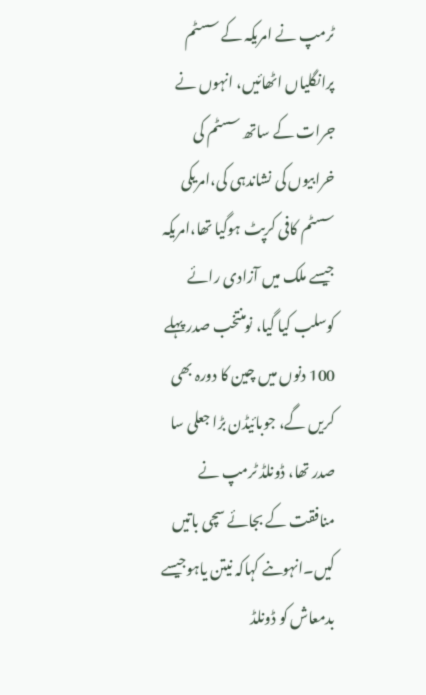ٹرمپ نے امریکہ کے سسٹم پرانگلیاں اٹھائیں، انہوں نے جرات کے ساتھ سسٹم کی خرابیوں کی نشاندہی کی،امریکی سسٹم کافی کرپٹ ہوگیا تھا،امریکہ جیسے ملک میں آزادی رائے کوسلب کیا گیا، نومنتخب صدر پہلے 100 دنوں میں چین کا دورہ بھی کریں گے، جوبائیڈن بڑا جعلی سا صدر تھا، ڈونلڈ ٹرمپ نے منافقت کے بجائے سچی باتیں کیں۔انہوںنے کہاکہ نیتن یاہوجیسے بدمعاش کو ڈونلڈ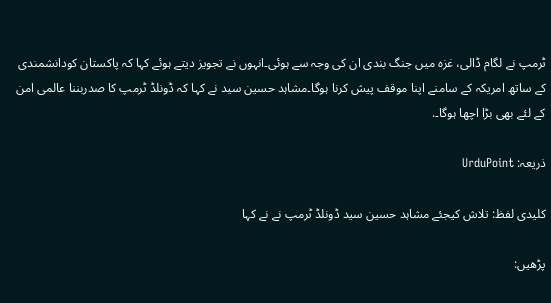ٹرمپ نے لگام ڈالی، غزہ میں جنگ بندی ان کی وجہ سے ہوئی۔انہوں نے تجویز دیتے ہوئے کہا کہ پاکستان کودانشمندی کے ساتھ امریکہ کے سامنے اپنا موقف پیش کرنا ہوگا۔مشاہد حسین سید نے کہا کہ ڈونلڈ ٹرمپ کا صدربننا عالمی امن کے لئے بھی بڑا اچھا ہوگا۔.

ذریعہ: UrduPoint

کلیدی لفظ: تلاش کیجئے مشاہد حسین سید ڈونلڈ ٹرمپ نے نے کہا

پڑھیں: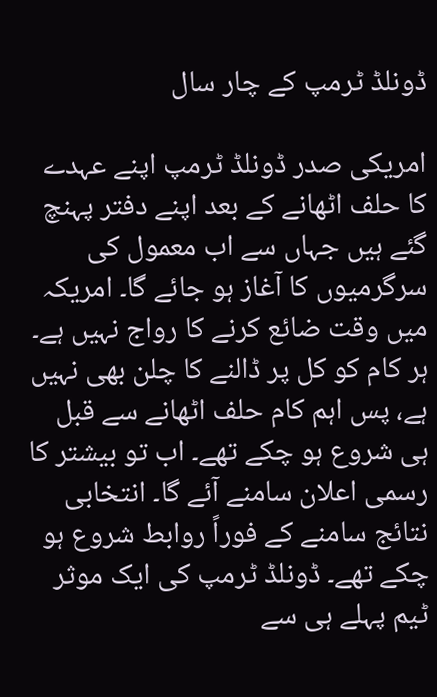ڈونلڈ ٹرمپ کے چار سال

امریکی صدر ڈونلڈ ٹرمپ اپنے عہدے کا حلف اٹھانے کے بعد اپنے دفتر پہنچ گئے ہیں جہاں سے اب معمول کی سرگرمیوں کا آغاز ہو جائے گا۔ امریکہ میں وقت ضائع کرنے کا رواج نہیں ہے۔ ہر کام کو کل پر ڈالنے کا چلن بھی نہیں ہے، پس اہم کام حلف اٹھانے سے قبل ہی شروع ہو چکے تھے۔ اب تو بیشتر کا رسمی اعلان سامنے آئے گا۔ انتخابی نتائج سامنے کے فوراً روابط شروع ہو چکے تھے۔ ڈونلڈ ٹرمپ کی ایک موثر ٹیم پہلے ہی سے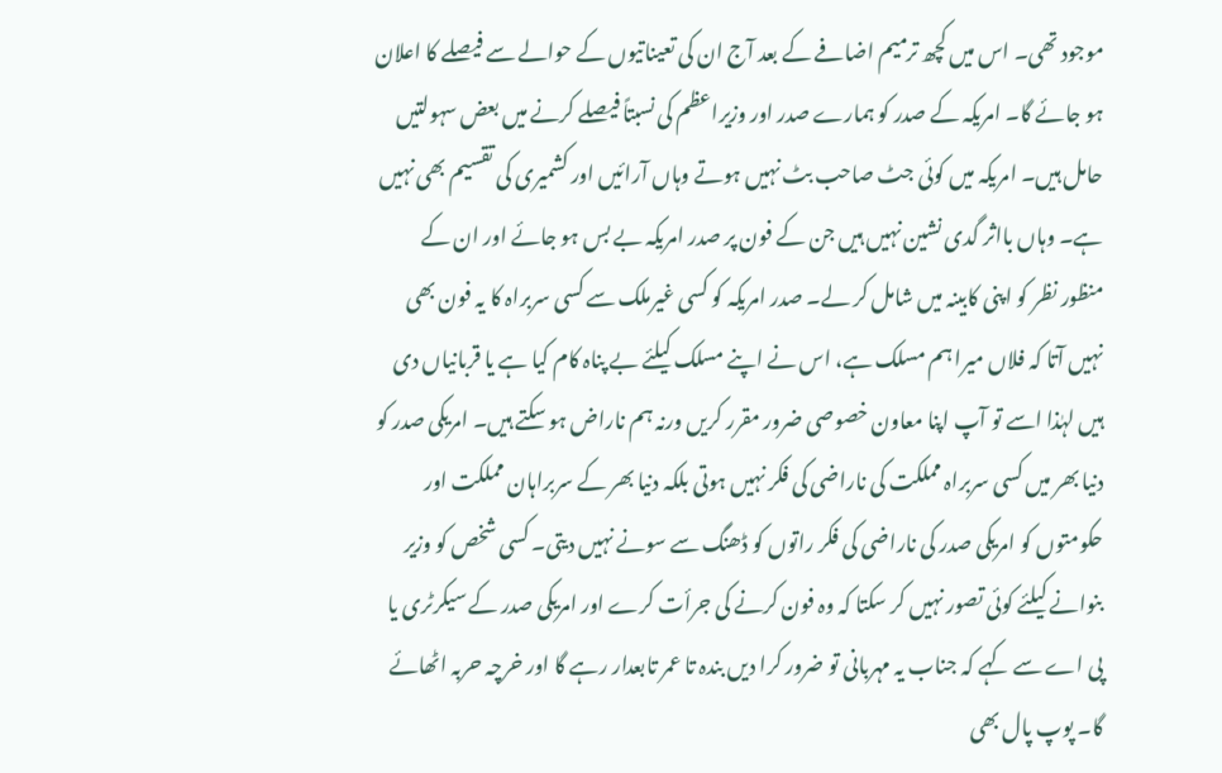موجود تھی۔ اس میں کچھ ترمیم اضافے کے بعد آج ان کی تعیناتیوں کے حوالے سے فیصلے کا اعلان ہو جائے گا۔ امریکہ کے صدر کو ہمارے صدر اور وزیراعظم کی نسبتاً فیصلے کرنے میں بعض سہولتیں حامل ہیں۔ امریکہ میں کوئی جٹ صاحب بٹ نہیں ہوتے وہاں آرائیں اور کشمیری کی تقسیم بھی نہیں ہے۔ وہاں بااثر گدی نشین نہیں ہیں جن کے فون پر صدر امریکہ بے بس ہو جائے اور ان کے منظور نظر کو اپنی کابینہ میں شامل کر لے۔ صدر امریکہ کو کسی غیرملک سے کسی سربراہ کا یہ فون بھی نہیں آتا کہ فلاں میرا ہم مسلک ہے، اس نے اپنے مسلک کیلئے بے پناہ کام کیا ہے یا قربانیاں دی ہیں لہٰذا اسے تو آپ اپنا معاون خصوصی ضرور مقرر کریں ورنہ ہم ناراض ہو سکتے ہیں۔ امریکی صدر کو دنیا بھر میں کسی سربراہ مملکت کی ناراضی کی فکر نہیں ہوتی بلکہ دنیا بھر کے سربراہان مملکت اور حکومتوں کو امریکی صدر کی ناراضی کی فکر راتوں کو ڈھنگ سے سونے نہیں دیتی۔ کسی شخص کو وزیر بنوانے کیلئے کوئی تصور نہیں کر سکتا کہ وہ فون کرنے کی جرأت کرے اور امریکی صدر کے سیکرٹری یا پی اے سے کہے کہ جناب یہ مہربانی تو ضرور کرا دیں بندہ تا عمر تابعدار رہے گا اور خرچہ حربہ اٹھائے گا۔ پوپ پال بھی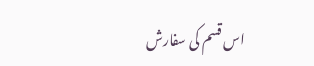اس قسم کی سفارش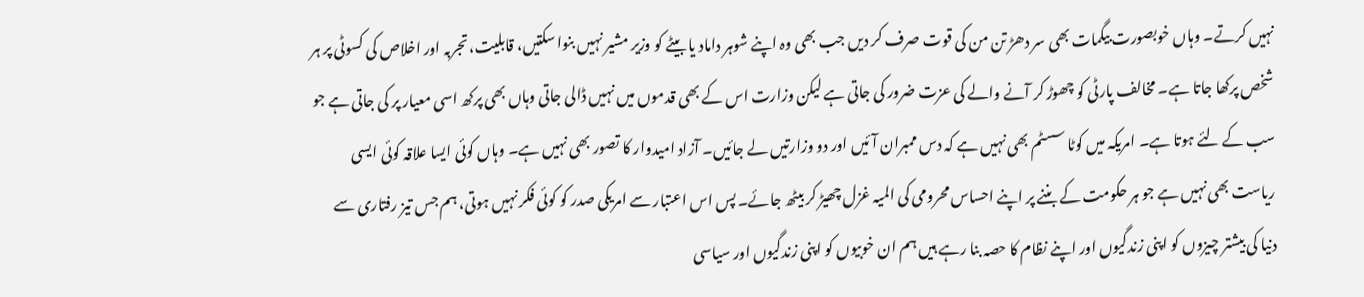نہیں کرتے۔ وہاں خوبصورت بیگمات بھی سر دھڑ تن من کی قوت صرف کر دیں جب بھی وہ اپنے شوہر داماد یا بیٹے کو وزیر مشیر نہیں بنوا سکتیں، قابلیت، تجربہ اور اخلاص کی کسوٹی پر ہر شخص پرکھا جاتا ہے۔ مخالف پارٹی کو چھوڑ کر آنے والے کی عزت ضرور کی جاتی ہے لیکن وزارت اس کے بھی قدموں میں نہیں ڈالی جاتی وہاں بھی پرکھ اسی معیار پر کی جاتی ہے جو سب کے لئے ہوتا ہے۔ امریکہ میں کوٹا سسٹم بھی نہیں ہے کہ دس ممبران آئیں اور دو وزارتیں لے جائیں۔ آزاد امیدوار کا تصور بھی نہیں ہے۔ وہاں کوئی ایسا علاقہ کوئی ایسی ریاست بھی نہیں ہے جو ہر حکومت کے بننے پر اپنے احساس محرومی کی المیہ غزل چھیڑ کر بیٹھ جائے۔ پس اس اعتبار سے امریکی صدر کو کوئی فکر نہیں ہوتی، ہم جس تیز رفتاری سے دنیا کی بیشتر چیزوں کو اپنی زندگیوں اور اپنے نظام کا حصہ بنا رہے ہیں ہم ان خوبیوں کو اپنی زندگیوں اور سیاسی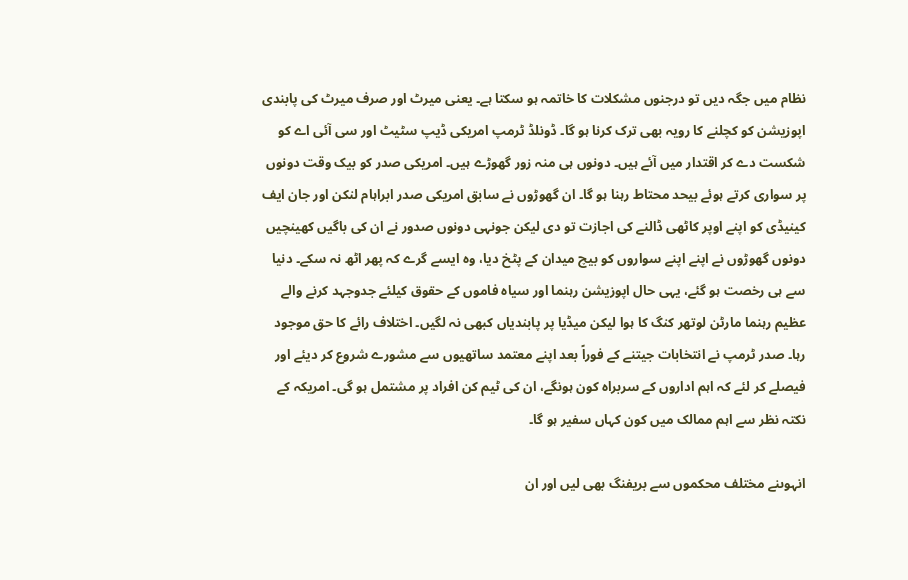نظام میں جگہ دیں تو درجنوں مشکلات کا خاتمہ ہو سکتا ہے۔ یعنی میرٹ اور صرف میرٹ کی پابندی اپوزیشن کو کچلنے کا رویہ بھی ترک کرنا ہو گا۔ ڈونلڈ ٹرمپ امریکی ڈیپ سٹیٹ اور سی آئی اے کو شکست دے کر اقتدار میں آئے ہیں۔ دونوں ہی منہ زور گھوڑے ہیں۔ امریکی صدر کو بیک وقت دونوں پر سواری کرتے ہوئے بیحد محتاط رہنا ہو گا۔ ان گھوڑوں نے سابق امریکی صدر ابراہام لنکن اور جان ایف کینیڈی کو اپنے اوپر کاٹھی ڈالنے کی اجازت تو دی لیکن جونہی دونوں صدور نے ان کی باگیں کھینچیں دونوں گھوڑوں نے اپنے اپنے سواروں کو بیچ میدان کے پٹخ دیا، وہ ایسے گرے کہ پھر اٹھ نہ سکے۔ دنیا سے ہی رخصت ہو گئے، یہی حال اپوزیشن رہنما اور سیاہ فاموں کے حقوق کیلئے جدوجہد کرنے والے عظیم رہنما مارٹن لوتھر کنگ کا ہوا لیکن میڈیا پر پابندیاں کبھی نہ لگیں۔ اختلاف رائے کا حق موجود رہا۔ صدر ٹرمپ نے انتخابات جیتنے کے فوراً بعد اپنے معتمد ساتھیوں سے مشورے شروع کر دیئے اور فیصلے کر لئے کہ اہم اداروں کے سربراہ کون ہونگے، ان کی ٹیم کن افراد پر مشتمل ہو گی۔ امریکہ کے نکتہ نظر سے اہم ممالک میں کون کہاں سفیر ہو گا۔

انہوںنے مختلف محکموں سے بریفنگ بھی لیں اور ان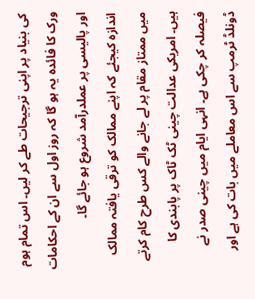کی بنیاد پر اپنی ترجیحات طے کر لیں۔ اس تمام ہوم ورک کا فائدہ یہ ہو گا کہ روز اول سے ان کے احکامات اور پالیسی پر عملدرآمد شروع ہو جائے گا۔
اندازہ کیجئے کہ اپنے ممالک کو ترقی یافتہ ممالک میں ممتاز مقام پر لے جانے والے کس طرح کام کرتے ہیں۔ امریکی عدالت چینی ٹک ٹاک پر پابندی کا فیصلہ کر چکی ہے۔ انہی ایام میں چینی صدر نے ڈونلڈ ٹرمپ سے اس معاملے میں بات کی ہے اور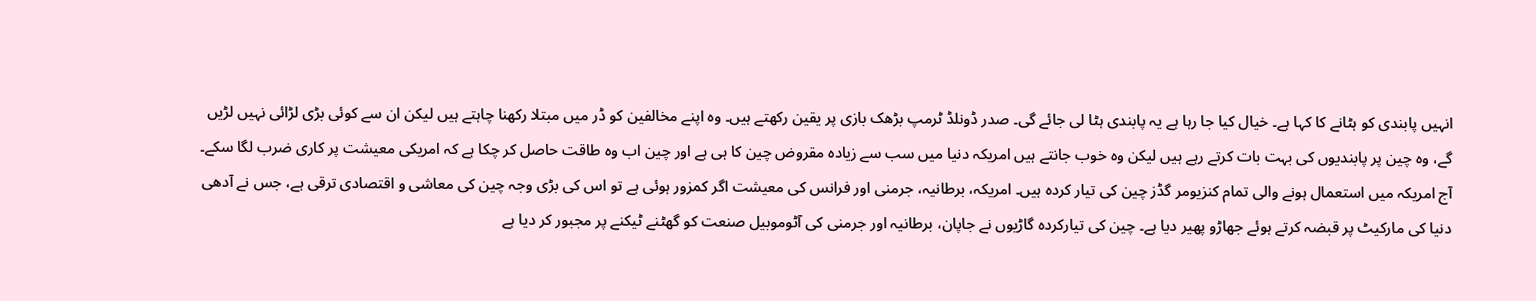انہیں پابندی کو ہٹانے کا کہا ہے۔ خیال کیا جا رہا ہے یہ پابندی ہٹا لی جائے گی۔ صدر ڈونلڈ ٹرمپ بڑھک بازی پر یقین رکھتے ہیں۔ وہ اپنے مخالفین کو ڈر میں مبتلا رکھنا چاہتے ہیں لیکن ان سے کوئی بڑی لڑائی نہیں لڑیں گے، وہ چین پر پابندیوں کی بہت بات کرتے رہے ہیں لیکن وہ خوب جانتے ہیں امریکہ دنیا میں سب سے زیادہ مقروض چین کا ہی ہے اور چین اب وہ طاقت حاصل کر چکا ہے کہ امریکی معیشت پر کاری ضرب لگا سکے۔ آج امریکہ میں استعمال ہونے والی تمام کنزیومر گڈز چین کی تیار کردہ ہیں۔ امریکہ، برطانیہ، جرمنی اور فرانس کی معیشت اگر کمزور ہوئی ہے تو اس کی بڑی وجہ چین کی معاشی و اقتصادی ترقی ہے، جس نے آدھی دنیا کی مارکیٹ پر قبضہ کرتے ہوئے جھاڑو پھیر دیا ہے۔ چین کی تیارکردہ گاڑیوں نے جاپان، برطانیہ اور جرمنی کی آٹوموبیل صنعت کو گھٹنے ٹیکنے پر مجبور کر دیا ہے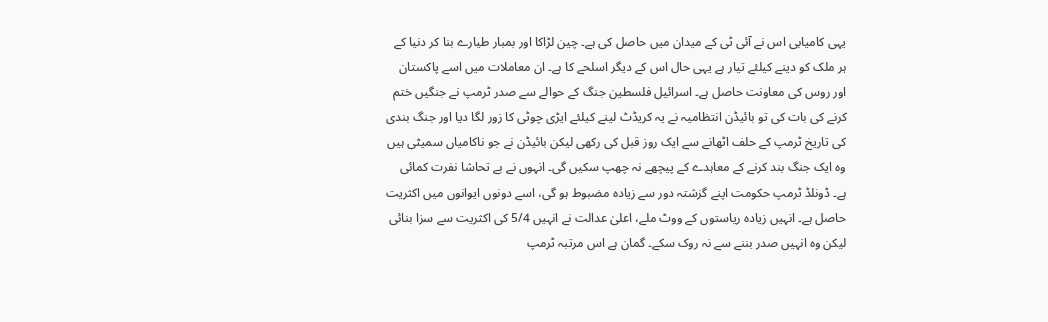یہی کامیابی اس نے آئی ٹی کے میدان میں حاصل کی ہے۔ چین لڑاکا اور بمبار طیارے بنا کر دنیا کے ہر ملک کو دینے کیلئے تیار ہے یہی حال اس کے دیگر اسلحے کا ہے۔ ان معاملات میں اسے پاکستان اور روس کی معاونت حاصل ہے۔ اسرائیل فلسطین جنگ کے حوالے سے صدر ٹرمپ نے جنگیں ختم کرنے کی بات کی تو بائیڈن انتظامیہ نے یہ کریڈٹ لینے کیلئے ایڑی چوٹی کا زور لگا دیا اور جنگ بندی کی تاریخ ٹرمپ کے حلف اٹھانے سے ایک روز قبل کی رکھی لیکن بائیڈن نے جو ناکامیاں سمیٹی ہیں وہ ایک جنگ بند کرنے کے معاہدے کے پیچھے نہ چھپ سکیں گی۔ انہوں نے بے تحاشا نفرت کمائی ہے۔ ڈونلڈ ٹرمپ حکومت اپنے گزشتہ دور سے زیادہ مضبوط ہو گی، اسے دونوں ایوانوں میں اکثریت حاصل ہے۔ انہیں زیادہ ریاستوں کے ووٹ ملے، اعلیٰ عدالت نے انہیں 5/4 کی اکثریت سے سزا بنائی لیکن وہ انہیں صدر بننے سے نہ روک سکے۔ گمان ہے اس مرتبہ ٹرمپ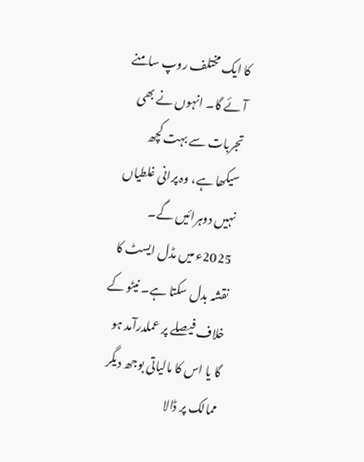کا ایک مختلف روپ سامنے آئے گا۔ انہوں نے بھی تجربات سے بہت کچھ سیکھا ہے، وہ پرانی غلطیاں نہیں دوہرائیں گے۔
2025ء میں مڈل ایسٹ کا نقشہ بدل سکتا ہے۔ نیٹو کے خلاف فیصلے پر عملدرآمد ہو گا یا اس کا مالیاتی بوجھ دیگر ممالک پر ڈالا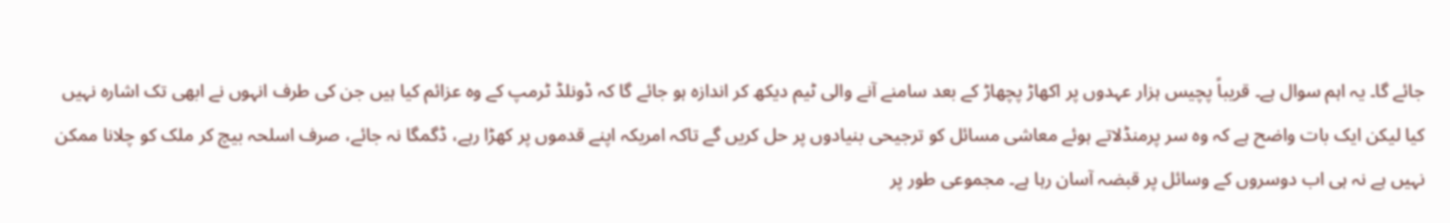جائے گا۔ یہ اہم سوال ہے۔ قریباً پچیس ہزار عہدوں پر اکھاڑ پچھاڑ کے بعد سامنے آنے والی ٹیم دیکھ کر اندازہ ہو جائے گا کہ ڈونلڈ ٹرمپ کے وہ عزائم کیا ہیں جن کی طرف انہوں نے ابھی تک اشارہ نہیں کیا لیکن ایک بات واضح ہے کہ وہ سر پرمنڈلاتے ہوئے معاشی مسائل کو ترجیحی بنیادوں پر حل کریں گے تاکہ امریکہ اپنے قدموں پر کھڑا رہے، ڈگمگا نہ جائے، صرف اسلحہ بیچ کر ملک کو چلانا ممکن نہیں ہے نہ ہی اب دوسروں کے وسائل پر قبضہ آسان رہا ہے۔ مجموعی طور پر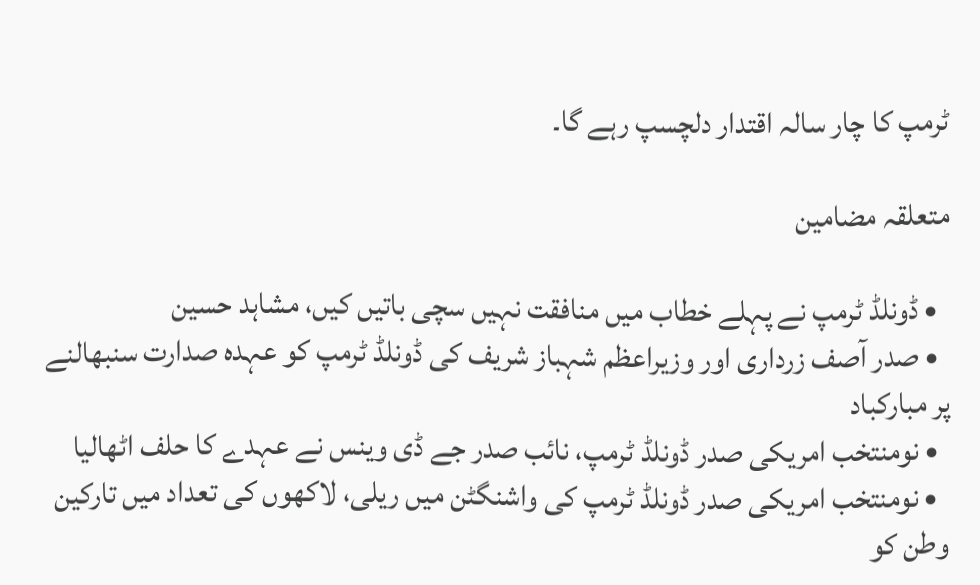ٹرمپ کا چار سالہ اقتدار دلچسپ رہے گا۔

متعلقہ مضامین

  • ڈونلڈ ٹرمپ نے پہلے خطاب میں منافقت نہیں سچی باتیں کیں، مشاہد حسین
  • صدر آصف زرداری اور وزیراعظم شہباز شریف کی ڈونلڈ ٹرمپ کو عہدہ صدارت سنبھالنے پر مبارکباد
  • نومنتخب امریکی صدر ڈونلڈ ٹرمپ، نائب صدر جے ڈی وینس نے عہدے کا حلف اٹھالیا
  • نومنتخب امریکی صدر ڈونلڈ ٹرمپ کی واشنگٹن میں ریلی، لاکھوں کی تعداد میں تارکین وطن کو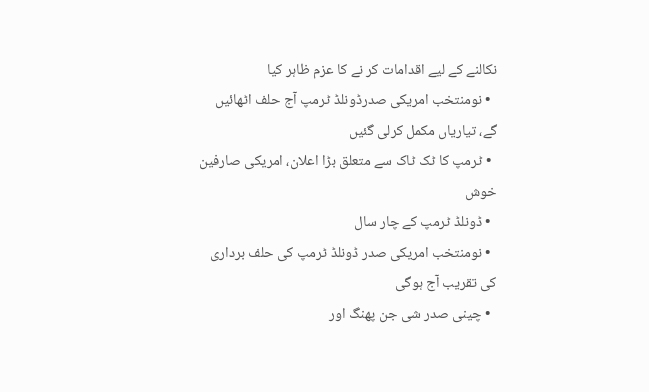نکالنے کے لیے اقدامات کر نے کا عزم ظاہر کیا
  • نومنتخب امریکی صدرڈونلڈ ٹرمپ آج حلف اٹھائیں گے، تیاریاں مکمل کرلی گئیں
  • ٹرمپ کا ٹک ٹاک سے متعلق بڑا اعلان، امریکی صارفین خوش
  • ڈونلڈ ٹرمپ کے چار سال
  • نومنتخب امریکی صدر ڈونلڈ ٹرمپ کی حلف برداری کی تقریب آج ہوگی
  • چینی صدر شی جن پھنگ اور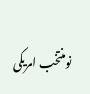نومنتخب امریکی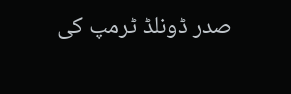صدر ڈونلڈ ٹرمپ کی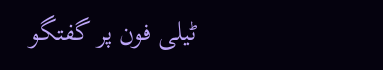ٹیلی فون پر گفتگو